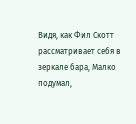Видя, как Фил Скотт рассматривает себя в зеркале бара, Малко подумал,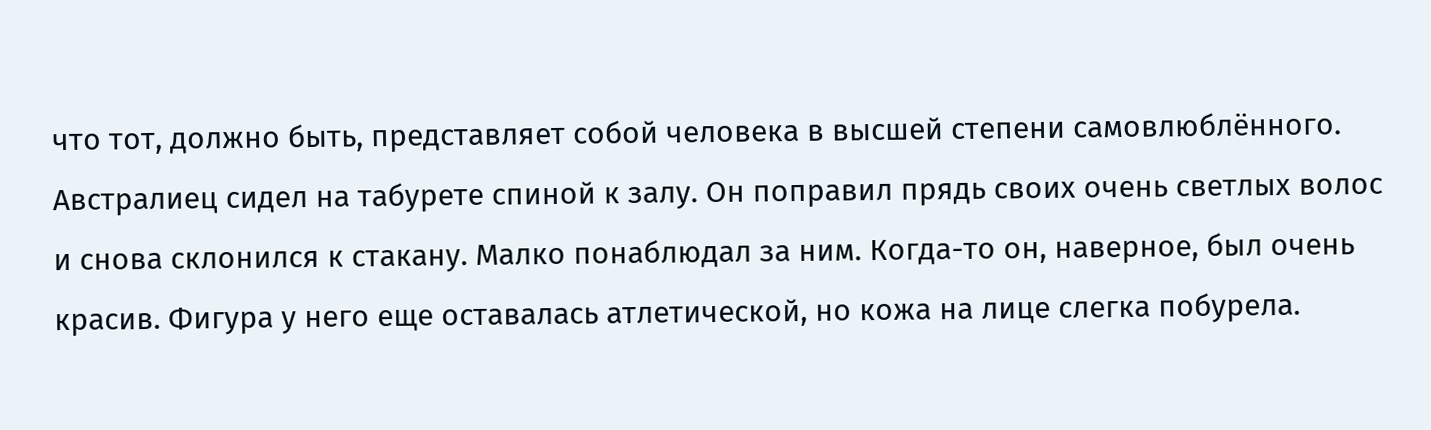что тот, должно быть, представляет собой человека в высшей степени самовлюблённого. Австралиец сидел на табурете спиной к залу. Он поправил прядь своих очень светлых волос и снова склонился к стакану. Малко понаблюдал за ним. Когда-то он, наверное, был очень красив. Фигура у него еще оставалась атлетической, но кожа на лице слегка побурела.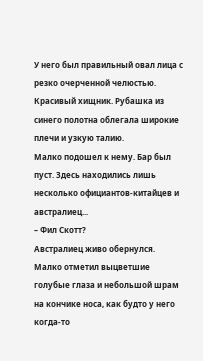У него был правильный овал лица с резко очерченной челюстью. Красивый хищник. Рубашка из синего полотна облегала широкие плечи и узкую талию.
Малко подошел к нему. Бар был пуст. Здесь находились лишь несколько официантов-китайцев и австралиец...
– Фил Скотт?
Австралиец живо обернулся. Малко отметил выцветшие голубые глаза и небольшой шрам на кончике носа, как будто у него когда-то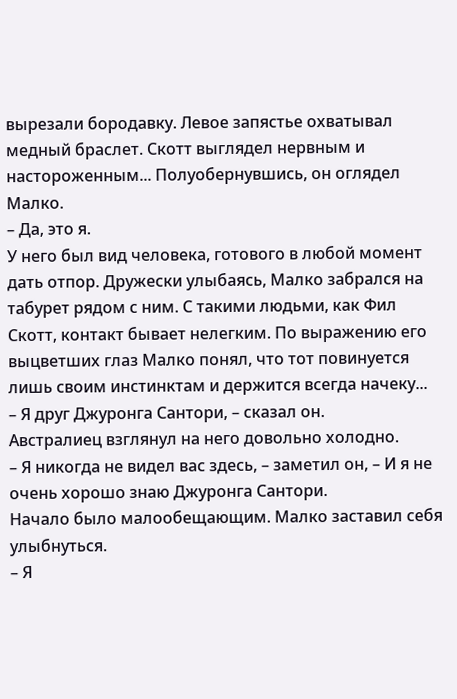вырезали бородавку. Левое запястье охватывал медный браслет. Скотт выглядел нервным и настороженным... Полуобернувшись, он оглядел Малко.
– Да, это я.
У него был вид человека, готового в любой момент дать отпор. Дружески улыбаясь, Малко забрался на табурет рядом с ним. С такими людьми, как Фил Скотт, контакт бывает нелегким. По выражению его выцветших глаз Малко понял, что тот повинуется лишь своим инстинктам и держится всегда начеку...
– Я друг Джуронга Сантори, – сказал он.
Австралиец взглянул на него довольно холодно.
– Я никогда не видел вас здесь, – заметил он, – И я не очень хорошо знаю Джуронга Сантори.
Начало было малообещающим. Малко заставил себя улыбнуться.
– Я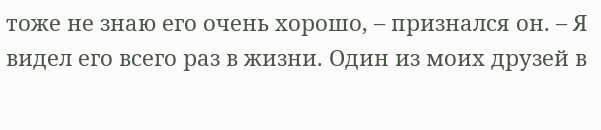тоже не знаю его очень хорошо, – признался он. – Я видел его всего раз в жизни. Один из моих друзей в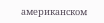американском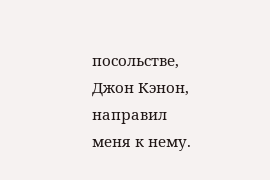посольстве, Джон Кэнон, направил меня к нему.